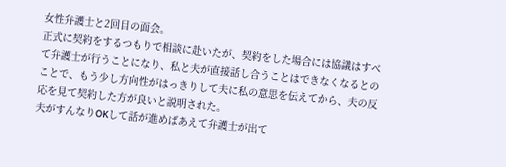女性弁護士と2回目の面会。
正式に契約をするつもりで相談に赴いたが、契約をした場合には協議はすべて弁護士が行うことになり、私と夫が直接話し合うことはできなくなるとのことで、もう少し方向性がはっきりして夫に私の意思を伝えてから、夫の反応を見て契約した方が良いと説明された。
夫がすんなりOKして話が進めばあえて弁護士が出て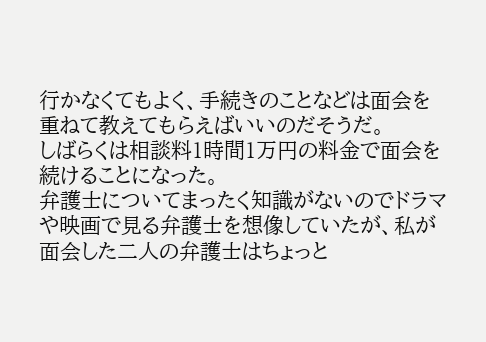行かなくてもよく、手続きのことなどは面会を重ねて教えてもらえばいいのだそうだ。
しばらくは相談料1時間1万円の料金で面会を続けることになった。
弁護士についてまったく知識がないのでドラマや映画で見る弁護士を想像していたが、私が面会した二人の弁護士はちょっと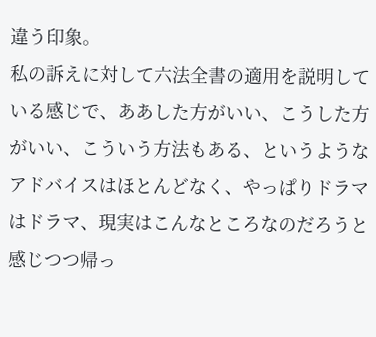違う印象。
私の訴えに対して六法全書の適用を説明している感じで、ああした方がいい、こうした方がいい、こういう方法もある、というようなアドバイスはほとんどなく、やっぱりドラマはドラマ、現実はこんなところなのだろうと感じつつ帰っ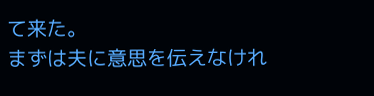て来た。
まずは夫に意思を伝えなけれ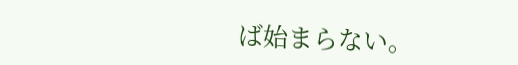ば始まらない。